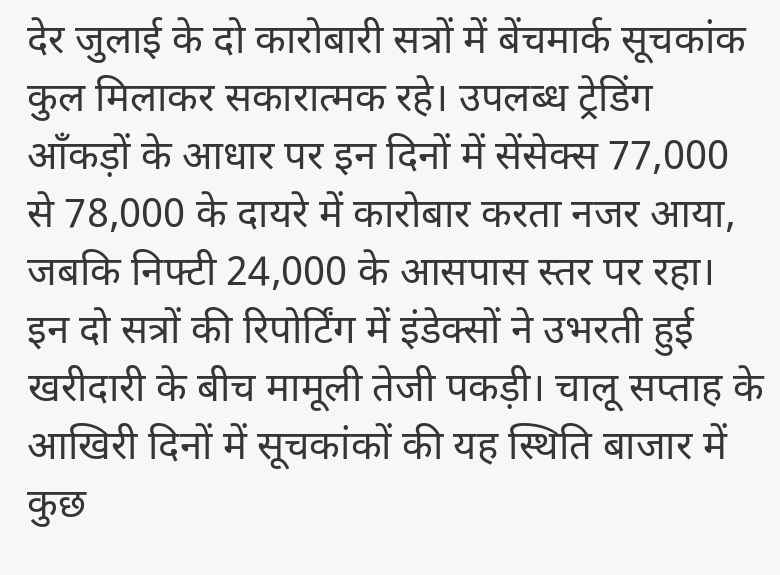देर जुलाई के दो कारोबारी सत्रों में बेंचमार्क सूचकांक कुल मिलाकर सकारात्मक रहे। उपलब्ध ट्रेडिंग आँकड़ों के आधार पर इन दिनों में सेंसेक्स 77,000 से 78,000 के दायरे में कारोबार करता नजर आया, जबकि निफ्टी 24,000 के आसपास स्तर पर रहा।
इन दो सत्रों की रिपोर्टिंग में इंडेक्सों ने उभरती हुई खरीदारी के बीच मामूली तेजी पकड़ी। चालू सप्ताह के आखिरी दिनों में सूचकांकों की यह स्थिति बाजार में कुछ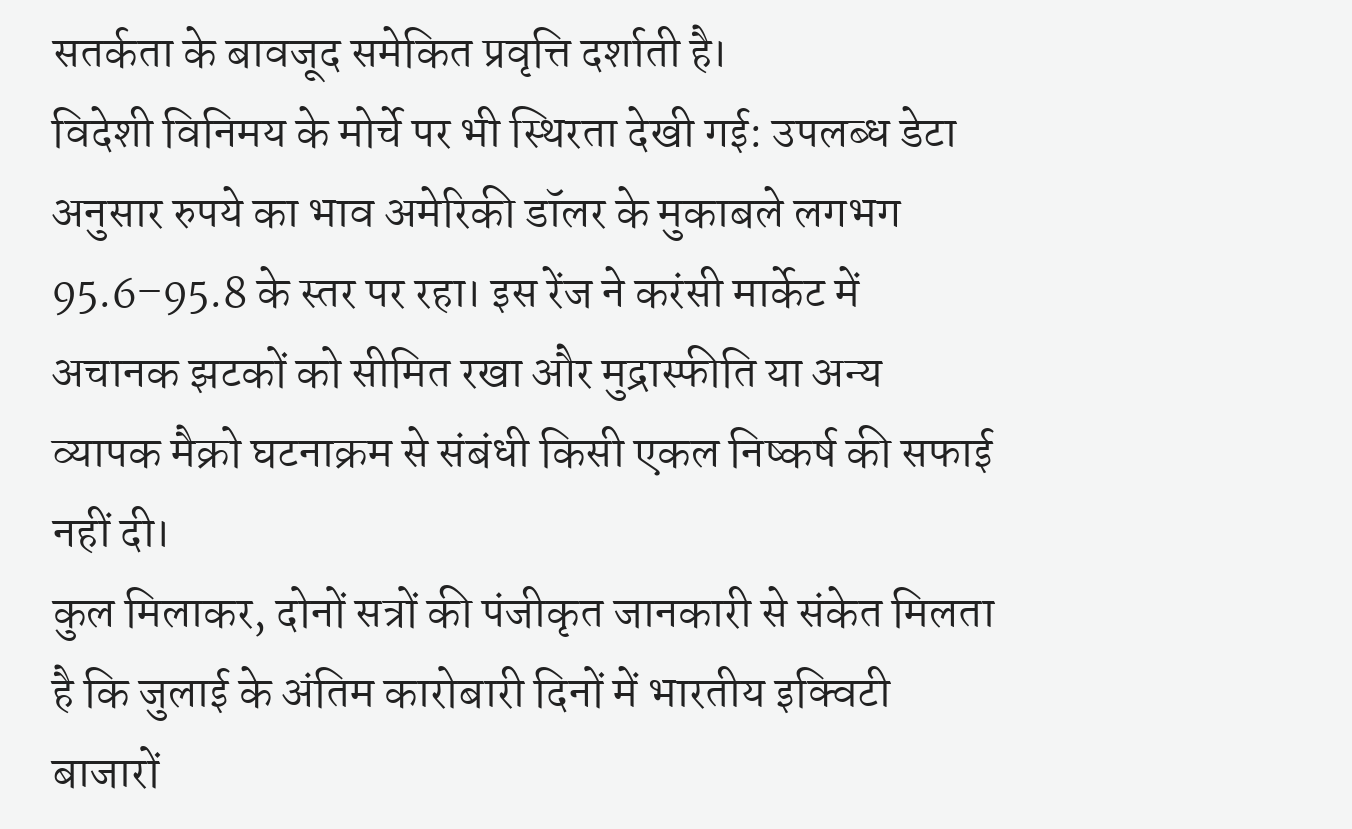सतर्कता के बावजूद समेकित प्रवृत्ति दर्शाती है।
विदेशी विनिमय के मोर्चे पर भी स्थिरता देखी गई: उपलब्ध डेटा अनुसार रुपये का भाव अमेरिकी डॉलर के मुकाबले लगभग 95.6–95.8 के स्तर पर रहा। इस रेंज ने करंसी मार्केट में अचानक झटकों को सीमित रखा और मुद्रास्फीति या अन्य व्यापक मैक्रो घटनाक्रम से संबंधी किसी एकल निष्कर्ष की सफाई नहीं दी।
कुल मिलाकर, दोनों सत्रों की पंजीकृत जानकारी से संकेत मिलता है कि जुलाई के अंतिम कारोबारी दिनों में भारतीय इक्विटी बाजारों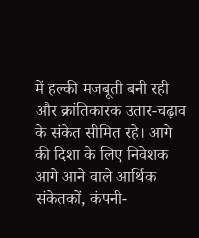में हल्की मजबूती बनी रही और क्रांतिकारक उतार-चढ़ाव के संकेत सीमित रहे। आगे की दिशा के लिए निवेशक आगे आने वाले आर्थिक संकेतकों, कंपनी-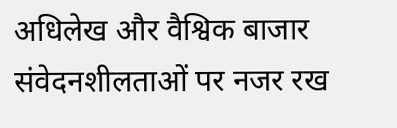अधिलेख और वैश्विक बाजार संवेदनशीलताओं पर नजर रख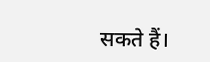सकते हैं।